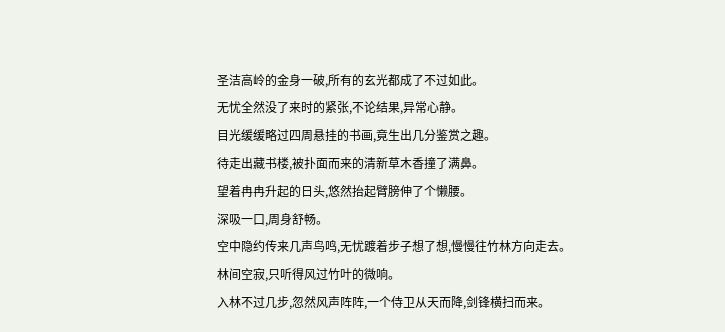圣洁高岭的金身一破,所有的玄光都成了不过如此。
无忧全然没了来时的紧张,不论结果,异常心静。
目光缓缓略过四周悬挂的书画,竟生出几分鉴赏之趣。
待走出藏书楼,被扑面而来的清新草木香撞了满鼻。
望着冉冉升起的日头,悠然抬起臂膀伸了个懒腰。
深吸一口,周身舒畅。
空中隐约传来几声鸟鸣,无忧踱着步子想了想,慢慢往竹林方向走去。
林间空寂,只听得风过竹叶的微响。
入林不过几步,忽然风声阵阵,一个侍卫从天而降,剑锋横扫而来。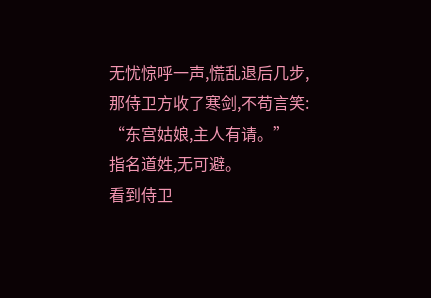无忧惊呼一声,慌乱退后几步,那侍卫方收了寒剑,不苟言笑:
“东宫姑娘,主人有请。”
指名道姓,无可避。
看到侍卫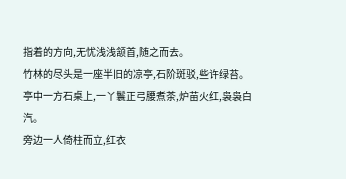指着的方向,无忧浅浅颔首,随之而去。
竹林的尽头是一座半旧的凉亭,石阶斑驳,些许绿苔。
亭中一方石桌上,一丫鬟正弓腰煮茶,炉苗火红,袅袅白汽。
旁边一人倚柱而立,红衣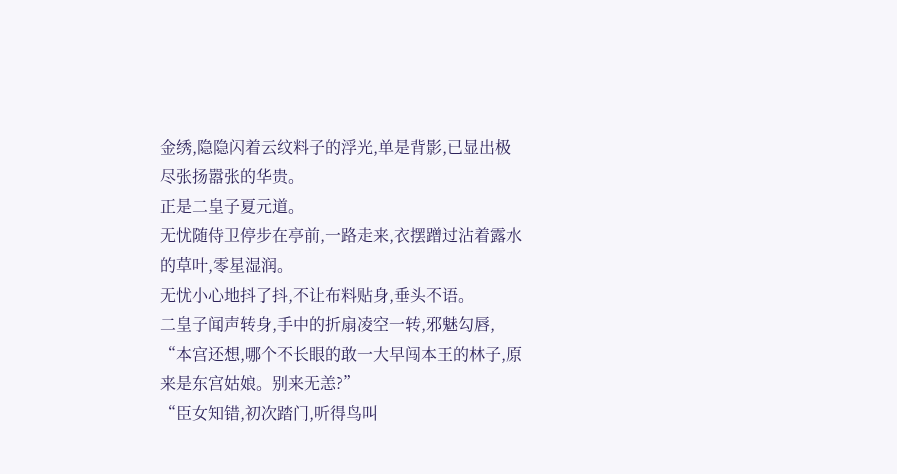金绣,隐隐闪着云纹料子的浮光,单是背影,已显出极尽张扬嚣张的华贵。
正是二皇子夏元道。
无忧随侍卫停步在亭前,一路走来,衣摆蹭过沾着露水的草叶,零星湿润。
无忧小心地抖了抖,不让布料贴身,垂头不语。
二皇子闻声转身,手中的折扇凌空一转,邪魅勾唇,
“本宫还想,哪个不长眼的敢一大早闯本王的林子,原来是东宫姑娘。别来无恙?”
“臣女知错,初次踏门,听得鸟叫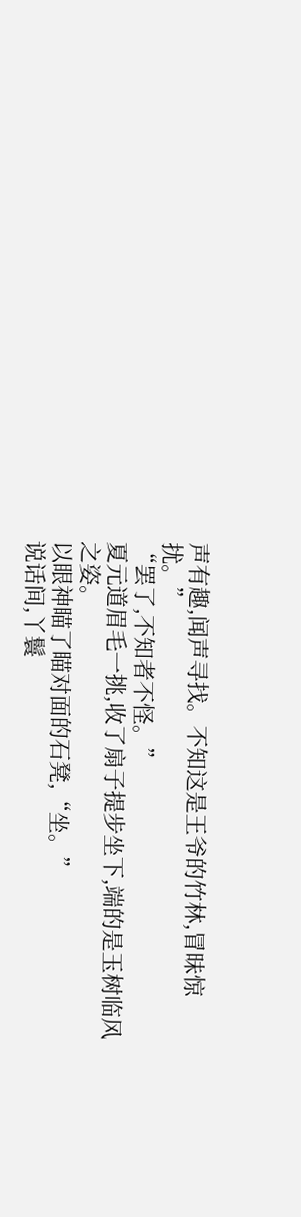声有趣,闻声寻找。不知这是王爷的竹林,冒昧惊扰。”
“罢了,不知者不怪。”
夏元道眉毛一挑,收了扇子提步坐下,端的是玉树临风之姿。
以眼神瞄了瞄对面的石凳,“坐。”
说话间,丫鬟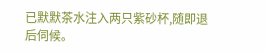已默默茶水注入两只紫砂杯,随即退后伺候。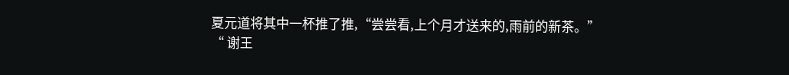夏元道将其中一杯推了推,“尝尝看,上个月才送来的,雨前的新茶。”
“ 谢王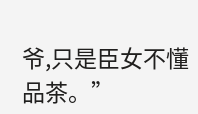爷,只是臣女不懂品茶。”